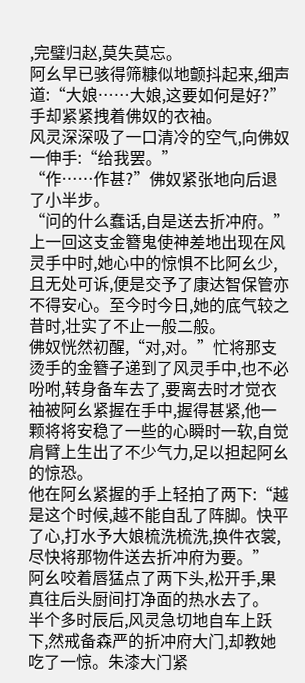,完璧归赵,莫失莫忘。
阿幺早已骇得筛糠似地颤抖起来,细声道:“大娘……大娘,这要如何是好?”手却紧紧拽着佛奴的衣袖。
风灵深深吸了一口清冷的空气,向佛奴一伸手:“给我罢。”
“作……作甚?”佛奴紧张地向后退了小半步。
“问的什么蠢话,自是送去折冲府。”上一回这支金簪鬼使神差地出现在风灵手中时,她心中的惊惧不比阿幺少,且无处可诉,便是交予了康达智保管亦不得安心。至今时今日,她的底气较之昔时,壮实了不止一般二般。
佛奴恍然初醒,“对,对。”忙将那支烫手的金簪子递到了风灵手中,也不必吩咐,转身备车去了,要离去时才觉衣袖被阿幺紧握在手中,握得甚紧,他一颗将将安稳了一些的心瞬时一软,自觉肩臂上生出了不少气力,足以担起阿幺的惊恐。
他在阿幺紧握的手上轻拍了两下:“越是这个时候,越不能自乱了阵脚。快平了心,打水予大娘梳洗梳洗,换件衣裳,尽快将那物件送去折冲府为要。”
阿幺咬着唇猛点了两下头,松开手,果真往后头厨间打净面的热水去了。
半个多时辰后,风灵急切地自车上跃下,然戒备森严的折冲府大门,却教她吃了一惊。朱漆大门紧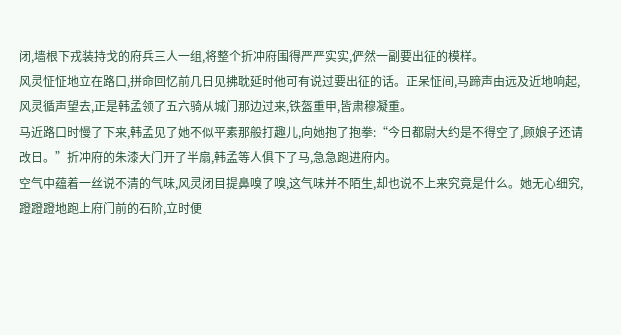闭,墙根下戎装持戈的府兵三人一组,将整个折冲府围得严严实实,俨然一副要出征的模样。
风灵怔怔地立在路口,拼命回忆前几日见拂耽延时他可有说过要出征的话。正呆怔间,马蹄声由远及近地响起,风灵循声望去,正是韩孟领了五六骑从城门那边过来,铁盔重甲,皆肃穆凝重。
马近路口时慢了下来,韩孟见了她不似平素那般打趣儿,向她抱了抱拳:“今日都尉大约是不得空了,顾娘子还请改日。”折冲府的朱漆大门开了半扇,韩孟等人俱下了马,急急跑进府内。
空气中蕴着一丝说不清的气味,风灵闭目提鼻嗅了嗅,这气味并不陌生,却也说不上来究竟是什么。她无心细究,蹬蹬蹬地跑上府门前的石阶,立时便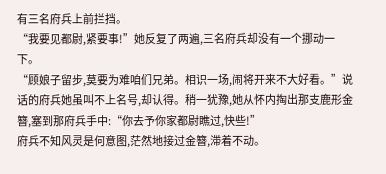有三名府兵上前拦挡。
“我要见都尉,紧要事!”她反复了两遍,三名府兵却没有一个挪动一下。
“顾娘子留步,莫要为难咱们兄弟。相识一场,闹将开来不大好看。”说话的府兵她虽叫不上名号,却认得。稍一犹豫,她从怀内掏出那支鹿形金簪,塞到那府兵手中:“你去予你家都尉瞧过,快些!”
府兵不知风灵是何意图,茫然地接过金簪,滞着不动。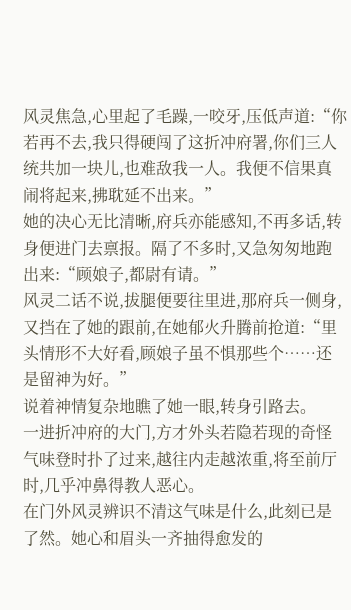风灵焦急,心里起了毛躁,一咬牙,压低声道:“你若再不去,我只得硬闯了这折冲府署,你们三人统共加一块儿,也难敌我一人。我便不信果真闹将起来,拂耽延不出来。”
她的决心无比清晰,府兵亦能感知,不再多话,转身便进门去禀报。隔了不多时,又急匆匆地跑出来:“顾娘子,都尉有请。”
风灵二话不说,拔腿便要往里进,那府兵一侧身,又挡在了她的跟前,在她郁火升腾前抢道:“里头情形不大好看,顾娘子虽不惧那些个……还是留神为好。”
说着神情复杂地瞧了她一眼,转身引路去。
一进折冲府的大门,方才外头若隐若现的奇怪气味登时扑了过来,越往内走越浓重,将至前厅时,几乎冲鼻得教人恶心。
在门外风灵辨识不清这气味是什么,此刻已是了然。她心和眉头一齐抽得愈发的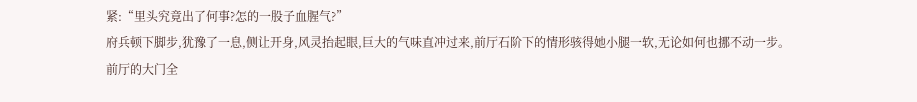紧:“里头究竟出了何事?怎的一股子血腥气?”
府兵顿下脚步,犹豫了一息,侧让开身,风灵抬起眼,巨大的气味直冲过来,前厅石阶下的情形骇得她小腿一软,无论如何也挪不动一步。
前厅的大门全